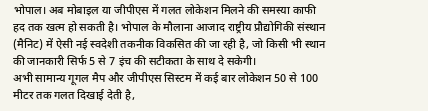भोपाल। अब मोबाइल या जीपीएस में गलत लोकेशन मिलने की समस्या काफी हद तक खत्म हो सकती है। भोपाल के मौलाना आजाद राष्ट्रीय प्रौद्योगिकी संस्थान (मैनिट) में ऐसी नई स्वदेशी तकनीक विकसित की जा रही है, जो किसी भी स्थान की जानकारी सिर्फ 5 से 7 इंच की सटीकता के साथ दे सकेगी।
अभी सामान्य गूगल मैप और जीपीएस सिस्टम में कई बार लोकेशन 50 से 100 मीटर तक गलत दिखाई देती है,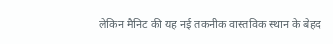लेकिन मैनिट की यह नई तकनीक वास्तविक स्थान के बेहद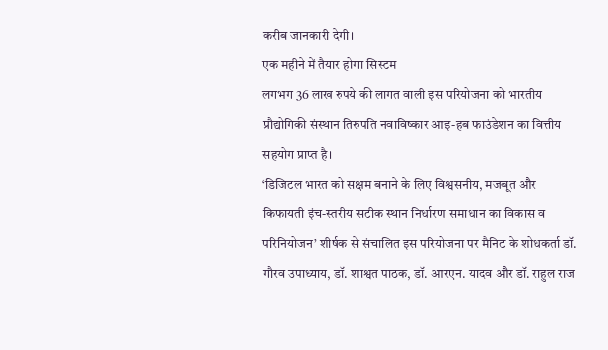करीब जानकारी देगी।
एक महीने में तैयार होगा सिस्टम
लगभग 36 लाख रुपये की लागत वाली इस परियोजना को भारतीय प्रौद्योगिकी संस्थान तिरुपति नवाविष्कार आइ-हब फाउंडेशन का वित्तीय सहयोग प्राप्त है।
‘डिजिटल भारत को सक्षम बनाने के लिए विश्वसनीय, मजबूत और किफायती इंच-स्तरीय सटीक स्थान निर्धारण समाधान का विकास व परिनियोजन’ शीर्षक से संचालित इस परियोजना पर मैनिट के शोधकर्ता डॉ. गौरव उपाध्याय, डॉ. शाश्वत पाठक, डॉ. आरएन. यादव और डॉ. राहुल राज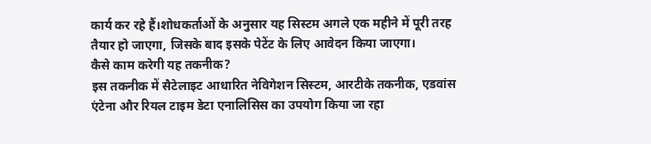कार्य कर रहे हैं।शोधकर्ताओं के अनुसार यह सिस्टम अगले एक महीने में पूरी तरह तैयार हो जाएगा, जिसके बाद इसके पेटेंट के लिए आवेदन किया जाएगा।
कैसे काम करेगी यह तकनीक?
इस तकनीक में सैटेलाइट आधारित नेविगेशन सिस्टम, आरटीके तकनीक, एडवांस एंटेना और रियल टाइम डेटा एनालिसिस का उपयोग किया जा रहा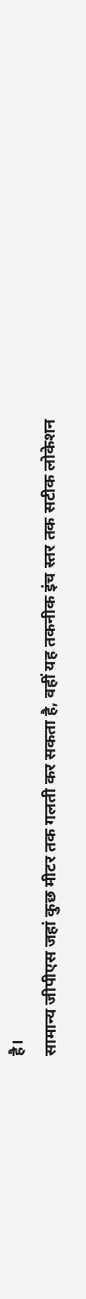है।
सामान्य जीपीएस जहां कुछ मीटर तक गलती कर सकता है, वहीं यह तकनीक इंच स्तर तक सटीक लोकेशन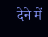देने में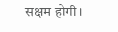सक्षम होगी।